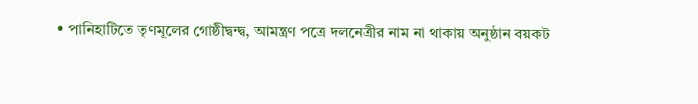• পানিহাটিতে তৃণমূলের গোষ্ঠীদ্বন্দ্ব, আমন্ত্রণ পত্রে দলনেত্রীর নাম না থাকায় অনুষ্ঠান বয়কট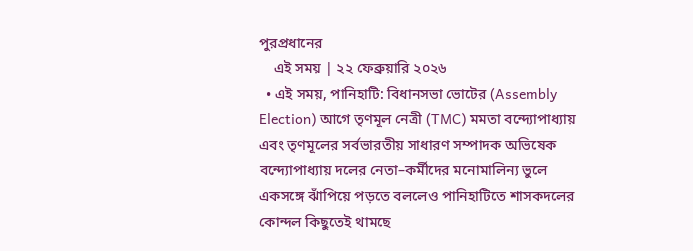পুরপ্রধানের
    এই সময় | ২২ ফেব্রুয়ারি ২০২৬
  • এই সময়, পানিহাটি: বিধানসভা ভোটের (Assembly Election) আগে তৃণমূল নেত্রী (TMC) মমতা বন্দ্যোপাধ্যায় এবং তৃণমূলের সর্বভারতীয় সাধারণ সম্পাদক অভিষেক বন্দ্যোপাধ্যায় দলের নেতা–কর্মীদের মনোমালিন্য ভুলে একসঙ্গে ঝাঁপিয়ে পড়তে বললেও পানিহাটিতে শাসকদলের কোন্দল কিছুতেই থামছে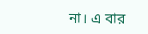না। এ বার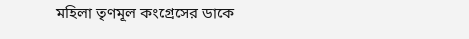মহিলা তৃণমূল কংগ্রেসের ডাকে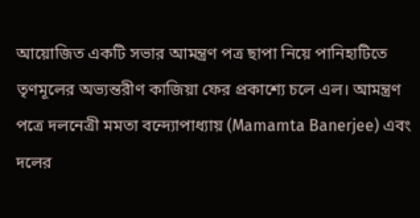আয়োজিত একটি সভার আমন্ত্রণ পত্র ছাপা নিয়ে পানিহাটিতে তৃণমূলের অভ্যন্তরীণ কাজিয়া ফের প্রকাশ্যে চলে এল। আমন্ত্রণ পত্রে দলনেত্রী মমতা বন্দ্যোপাধ্যায় (Mamamta Banerjee) এবং দলের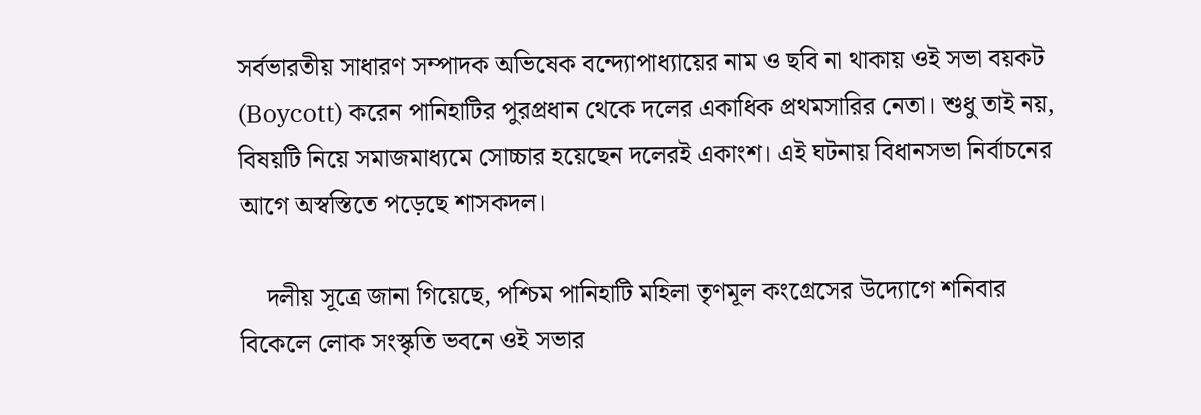সর্বভারতীয় সাধারণ সম্পাদক অভিষেক বন্দ্যোপাধ্যায়ের নাম ও ছবি না থাকায় ওই সভা বয়কট (Boycott) করেন পানিহাটির পুরপ্রধান থেকে দলের একাধিক প্রথমসারির নেতা। শুধু তাই নয়, বিষয়টি নিয়ে সমাজমাধ্যমে সোচ্চার হয়েছেন দলেরই একাংশ। এই ঘটনায় বিধানসভা নির্বাচনের আগে অস্বস্তিতে পড়েছে শাসকদল।

    দলীয় সূত্রে জানা গিয়েছে, পশ্চিম পানিহাটি মহিলা তৃণমূল কংগ্রেসের উদ্যোগে শনিবার বিকেলে লোক সংস্কৃতি ভবনে ওই সভার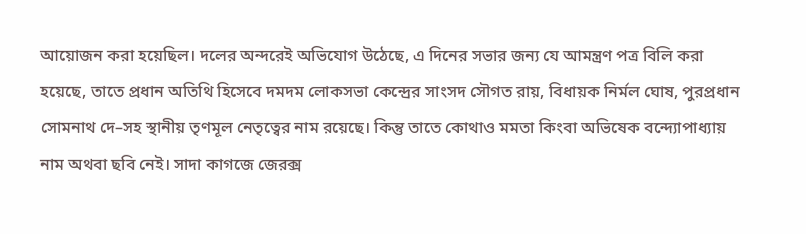আয়োজন করা হয়েছিল। দলের অন্দরেই অভিযোগ উঠেছে, এ দিনের সভার জন্য যে আমন্ত্রণ পত্র বিলি করা হয়েছে, তাতে প্রধান অতিথি হিসেবে দমদম লোকসভা কেন্দ্রের সাংসদ সৌগত রায়, বিধায়ক নির্মল ঘোষ, পুরপ্রধান সোমনাথ দে–সহ স্থানীয় তৃণমূল নেতৃত্বের নাম রয়েছে। কিন্তু তাতে কোথাও মমতা কিংবা অভিষেক বন্দ্যোপাধ্যায় নাম অথবা ছবি নেই। সাদা কাগজে জেরক্স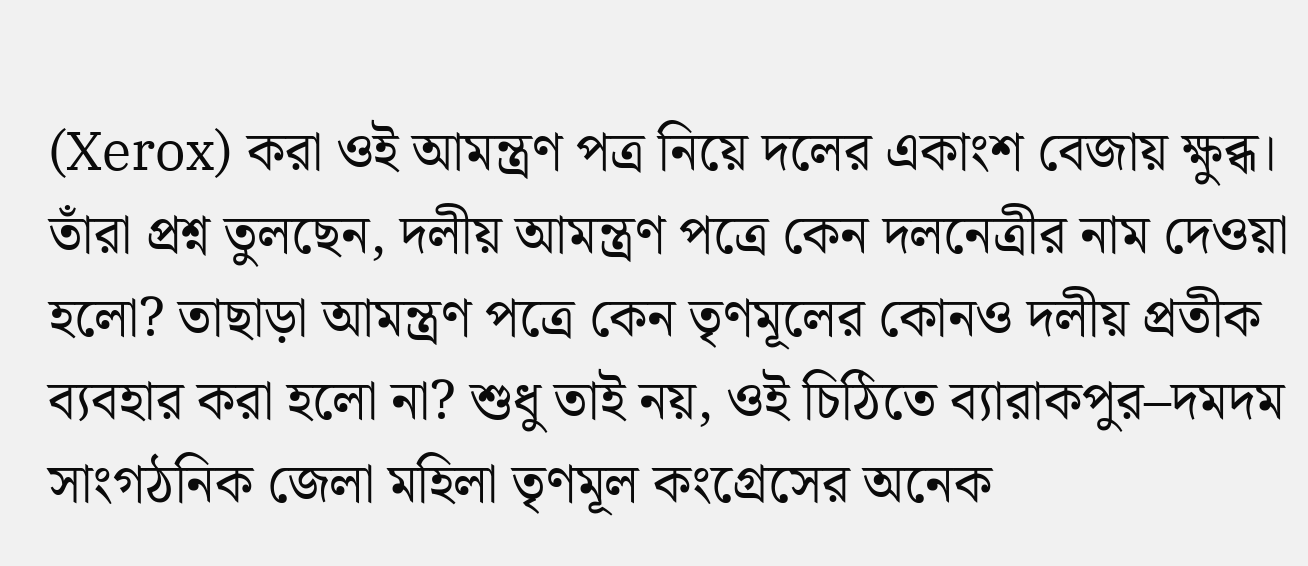(Xerox) করা ওই আমন্ত্রণ পত্র নিয়ে দলের একাংশ বেজায় ক্ষুব্ধ। তাঁরা প্রশ্ন তুলছেন, দলীয় আমন্ত্রণ পত্রে কেন দলনেত্রীর নাম দেওয়া হলো? তাছাড়া আমন্ত্রণ পত্রে কেন তৃণমূলের কোনও দলীয় প্রতীক ব্যবহার করা হলো না? শুধু তাই নয়, ওই চিঠিতে ব্যারাকপুর–দমদম সাংগঠনিক জেলা মহিলা তৃণমূল কংগ্রেসের অনেক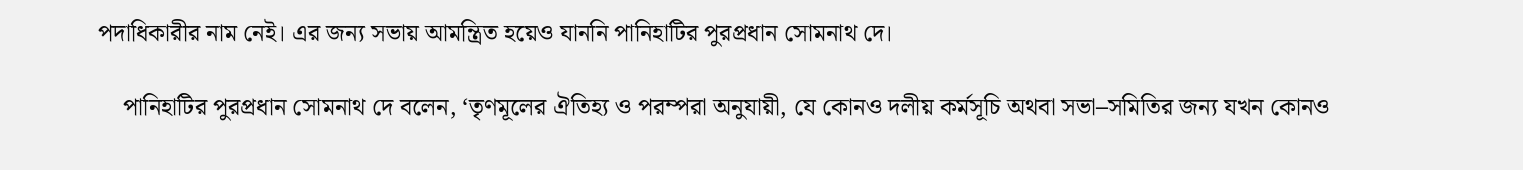পদাধিকারীর নাম নেই। এর জন্য সভায় আমন্ত্রিত হয়েও যাননি পানিহাটির পুরপ্রধান সোমনাথ দে।

    পানিহাটির পুরপ্রধান সোমনাথ দে বলেন, ‘তৃণমূলের ঐতিহ্য ও পরম্পরা অনুযায়ী, যে কোনও দলীয় কর্মসূচি অথবা সভা–সমিতির জন্য যখন কোনও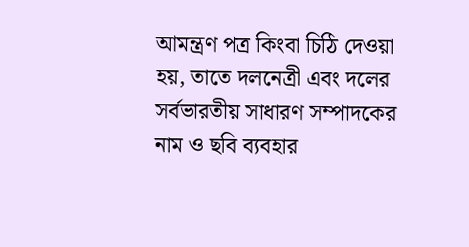আমন্ত্রণ পত্র কিংবা চিঠি দেওয়া হয়, তাতে দলনেত্রী এবং দলের সর্বভারতীয় সাধারণ সম্পাদকের নাম ও ছবি ব্যবহার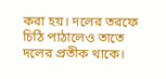করা হয়। দলের তরফে চিঠি পাঠালেও তাতে দলের প্রতীক থাকে।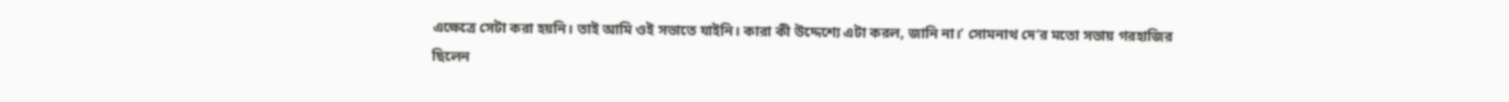এক্ষেত্রে সেটা করা হয়নি। তাই আমি ওই সভাতে যাইনি। কারা কী উদ্দেশ্যে এটা করল, জানি না।’ সোমনাথ দে’র মতো সভায় গরহাজির ছিলেন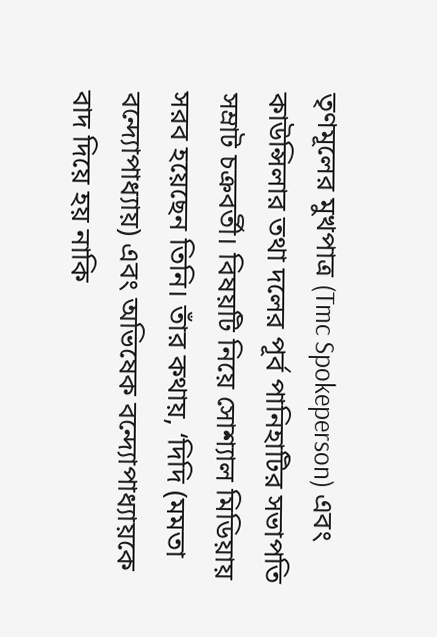তৃণমূলের মুখপাত্র (Tmc Spokeperson) এবং কাউন্সিলার তথা দলের পূর্ব পানিহাটির সভাপতি সম্রাট চক্রবর্তী। বিষয়টি নিয়ে সোশ্যাল মিডিয়ায় সরব হয়েছেন তিনি। তাঁর কথায়, ‘দিদি (মমতা বন্দ্যোপাধ্যায়) এবং অভিষেক বন্দ্যোপাধ্যায়কে বাদ দিয়ে হয় নাকি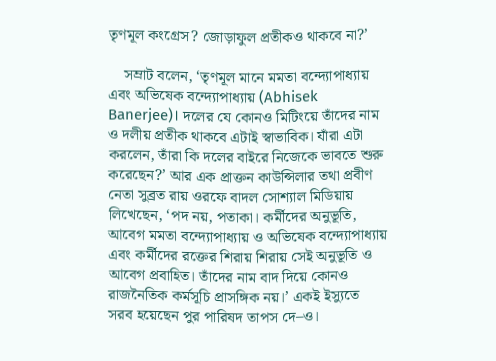তৃণমূল কংগ্রেস? জোড়াফুল প্রতীকও থাকবে না?’

    সম্রাট বলেন, ‘তৃণমূল মানে মমতা বন্দ্যোপাধ্যায় এবং অভিষেক বন্দ্যোপাধ্যায় (Abhisek Banerjee)। দলের যে কোনও মিটিংয়ে তাঁদের নাম ও দলীয় প্রতীক থাকবে এটাই স্বাভাবিক। যাঁরা এটা করলেন, তাঁরা কি দলের বাইরে নিজেকে ভাবতে শুরু করেছেন?’ আর এক প্রাক্তন কাউন্সিলার তথা প্রবীণ নেতা সুব্রত রায় ওরফে বাদল সোশ্যাল মিডিয়ায় লিখেছেন, ‘পদ নয়, পতাকা। কর্মীদের অনুভূতি, আবেগ মমতা বন্দ্যোপাধ্যায় ও অভিষেক বন্দ্যোপাধ্যায় এবং কর্মীদের রক্তের শিরায় শিরায় সেই অনুভূতি ও আবেগ প্রবাহিত। তাঁদের নাম বাদ দিয়ে কোনও রাজনৈতিক কর্মসূচি প্রাসঙ্গিক নয়।’ একই ইস্যুতে সরব হয়েছেন পুর পারিষদ তাপস দে–ও।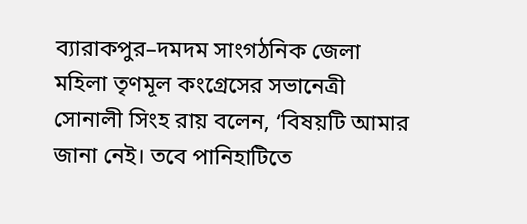ব্যারাকপুর–দমদম সাংগঠনিক জেলা মহিলা তৃণমূল কংগ্রেসের সভানেত্রী সোনালী সিংহ রায় বলেন, ‘বিষয়টি আমার জানা নেই। তবে পানিহাটিতে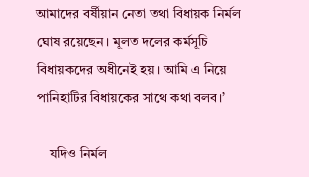আমাদের বর্ষীয়ান নেতা তথা বিধায়ক নির্মল ঘোষ রয়েছেন। মূলত দলের কর্মসূচি বিধায়কদের অধীনেই হয়। আমি এ নিয়ে পানিহাটির বিধায়কের সাথে কথা বলব।’

    যদিও নির্মল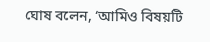ঘোষ বলেন, ‘আমিও বিষয়টি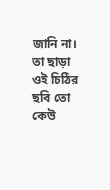জানি না। তা ছাড়া ওই চিঠির ছবি তো কেউ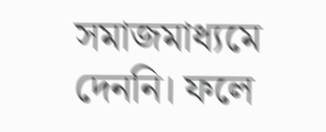সমাজমাধ্যমে দেননি। ফলে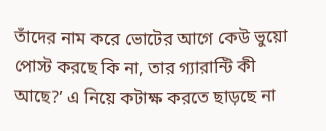তাঁদের নাম করে ভোটের আগে কেউ ভুয়ো পোস্ট করছে কি না, তার গ্যারান্টি কী আছে?’ এ নিয়ে কটাক্ষ করতে ছাড়ছে না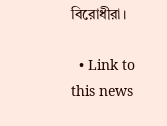বিরোধীরা।

  • Link to this news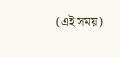(এই সময়)